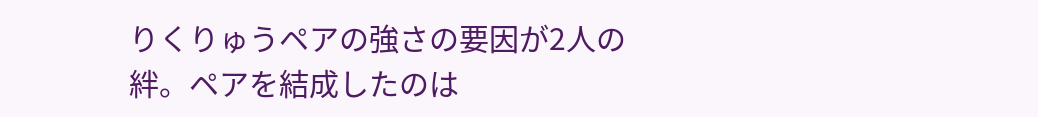りくりゅうペアの強さの要因が2人の絆。ペアを結成したのは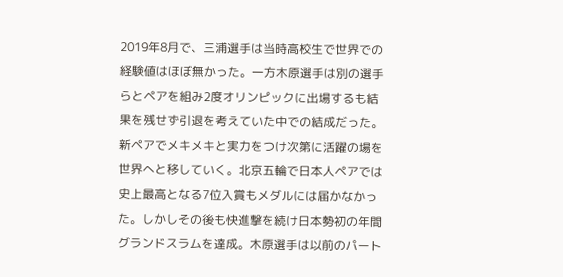2019年8月で、三浦選手は当時高校生で世界での経験値はほぼ無かった。一方木原選手は別の選手らとペアを組み2度オリンピックに出場するも結果を残せず引退を考えていた中での結成だった。新ペアでメキメキと実力をつけ次第に活躍の場を世界へと移していく。北京五輪で日本人ペアでは史上最高となる7位入賞もメダルには届かなかった。しかしその後も快進撃を続け日本勢初の年間グランドスラムを達成。木原選手は以前のパート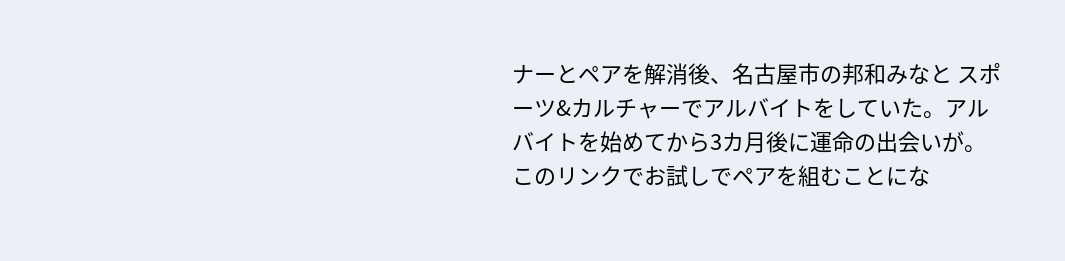ナーとペアを解消後、名古屋市の邦和みなと スポーツ&カルチャーでアルバイトをしていた。アルバイトを始めてから3カ月後に運命の出会いが。このリンクでお試しでペアを組むことにな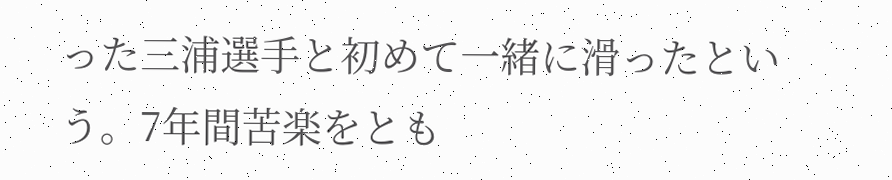った三浦選手と初めて一緒に滑ったという。7年間苦楽をとも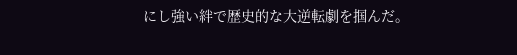にし強い絆で歴史的な大逆転劇を掴んだ。